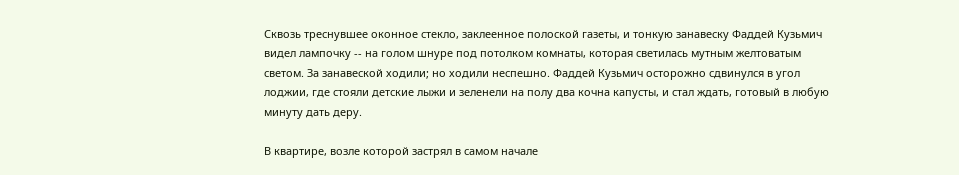Сквозь треснувшее оконное стекло, заклеенное полоской газеты, и тонкую занавеску Фаддей Кузьмич видел лампочку -- на голом шнуре под потолком комнаты, которая светилась мутным желтоватым светом. За занавеской ходили; но ходили неспешно. Фаддей Кузьмич осторожно сдвинулся в угол лоджии, где стояли детские лыжи и зеленели на полу два кочна капусты, и стал ждать, готовый в любую минуту дать деру.

В квартире, возле которой застрял в самом начале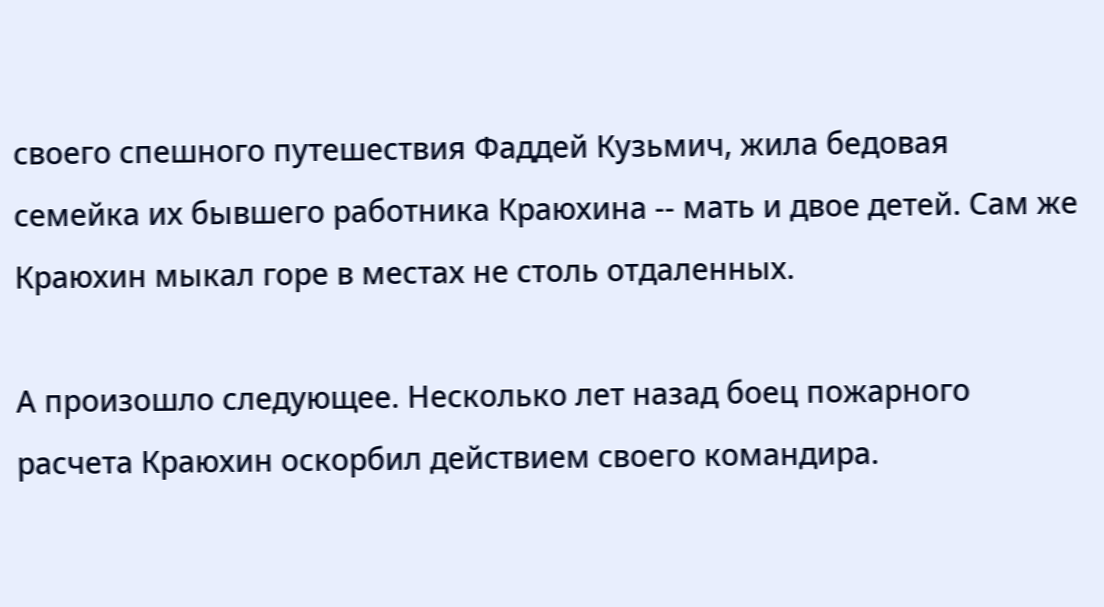своего спешного путешествия Фаддей Кузьмич, жила бедовая семейка их бывшего работника Краюхина -- мать и двое детей. Сам же Краюхин мыкал горе в местах не столь отдаленных.

А произошло следующее. Несколько лет назад боец пожарного расчета Краюхин оскорбил действием своего командира.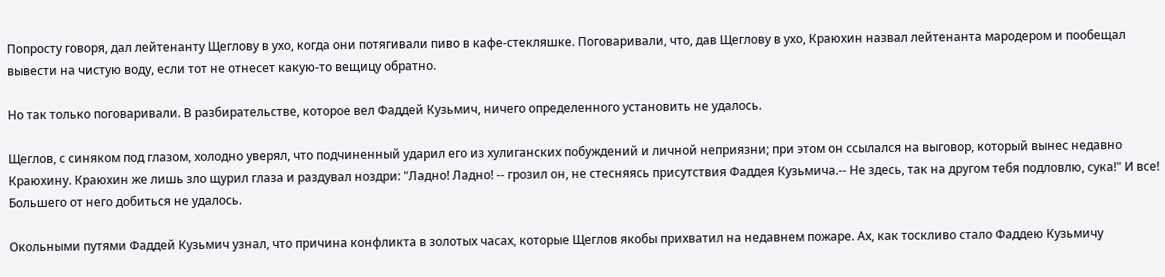Попросту говоря, дал лейтенанту Щеглову в ухо, когда они потягивали пиво в кафе-стекляшке. Поговаривали, что, дав Щеглову в ухо, Краюхин назвал лейтенанта мародером и пообещал вывести на чистую воду, если тот не отнесет какую-то вещицу обратно.

Но так только поговаривали. В разбирательстве, которое вел Фаддей Кузьмич, ничего определенного установить не удалось.

Щеглов, с синяком под глазом, холодно уверял, что подчиненный ударил его из хулиганских побуждений и личной неприязни; при этом он ссылался на выговор, который вынес недавно Краюхину. Краюхин же лишь зло щурил глаза и раздувал ноздри: "Ладно! Ладно! -- грозил он, не стесняясь присутствия Фаддея Кузьмича.-- Не здесь, так на другом тебя подловлю, сука!" И все! Большего от него добиться не удалось.

Окольными путями Фаддей Кузьмич узнал, что причина конфликта в золотых часах, которые Щеглов якобы прихватил на недавнем пожаре. Ах, как тоскливо стало Фаддею Кузьмичу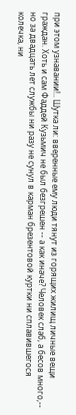при этом узнавании!.. Шутка ли: вверенные ему люди тянут из горящих жилищ личные вещи граждан. Хоть и сам Фаддей Кузьмич не был безгрешен -- а как иначе? Человек слаб, а бесов много,-- но за двадцать лет службы ни разу не сунул в карман брезентовой куртки ни сплавившегося колечка, ни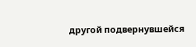другой подвернувшейся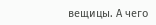вещицы. А чего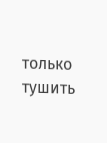только тушить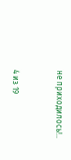не приходилось!..



4 из 19